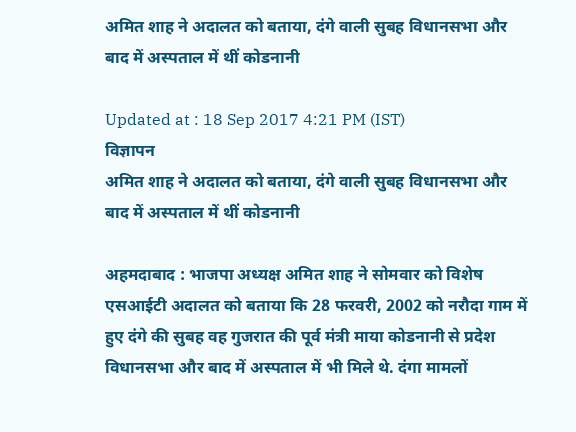अमित शाह ने अदालत को बताया, दंगे वाली सुबह विधानसभा और बाद में अस्पताल में थीं कोडनानी

Updated at : 18 Sep 2017 4:21 PM (IST)
विज्ञापन
अमित शाह ने अदालत को बताया, दंगे वाली सुबह विधानसभा और बाद में अस्पताल में थीं कोडनानी

अहमदाबाद : भाजपा अध्यक्ष अमित शाह ने सोमवार को विशेष एसआईटी अदालत को बताया कि 28 फरवरी, 2002 को नरौदा गाम में हुए दंगे की सुबह वह गुजरात की पूर्व मंत्री माया कोडनानी से प्रदेश विधानसभा और बाद में अस्पताल में भी मिले थे. दंगा मामलों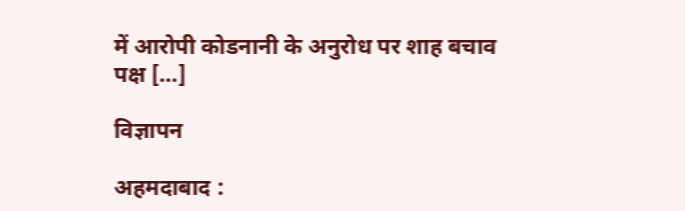में आरोपी कोडनानी के अनुरोध पर शाह बचाव पक्ष […]

विज्ञापन

अहमदाबाद :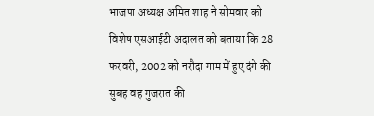भाजपा अध्यक्ष अमित शाह ने सोमवार को विशेष एसआईटी अदालत को बताया कि 28 फरवरी, 2002 को नरौदा गाम में हुए दंगे की सुबह वह गुजरात की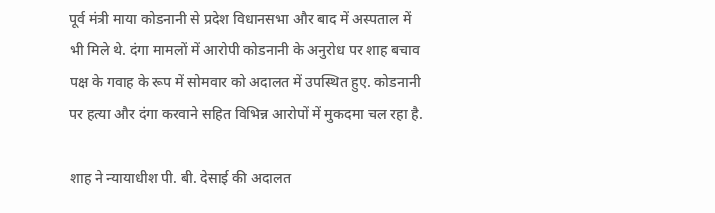पूर्व मंत्री माया कोडनानी से प्रदेश विधानसभा और बाद में अस्पताल में भी मिले थे. दंगा मामलों में आरोपी कोडनानी के अनुरोध पर शाह बचाव पक्ष के गवाह के रूप में सोमवार को अदालत में उपस्थित हुए. कोडनानी पर हत्या और दंगा करवाने सहित विभिन्न आरोपों में मुकदमा चल रहा है.

शाह ने न्यायाधीश पी. बी. देसाई की अदालत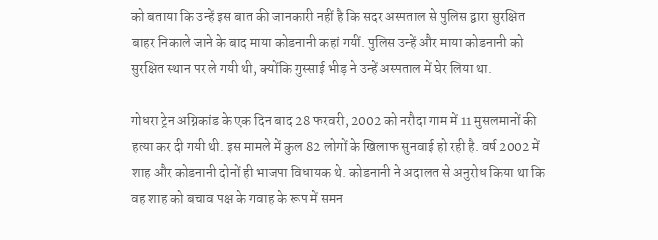को बताया कि उन्हें इस बात की जानकारी नहीं है कि सदर अस्पताल से पुलिस द्वारा सुरक्षित बाहर निकाले जाने के बाद माया कोडनानी कहां गयीं. पुलिस उन्हें और माया कोडनानी को सुरक्षित स्थान पर ले गयी थी, क्योंकि गुस्साई भीड़ ने उन्हें अस्पताल में घेर लिया था.

गोधरा ट्रेन अग्निकांड के एक दिन बाद 28 फरवरी, 2002 को नरौदा गाम में 11 मुसलमानों की हत्या कर दी गयी थी. इस मामले में कुल 82 लोगों के खिलाफ सुनवाई हो रही है. वर्ष 2002 में शाह और कोडनानी दोनों ही भाजपा विधायक थे. कोडनानी ने अदालत से अनुरोध किया था कि वह शाह को बचाव पक्ष के गवाह के रूप में समन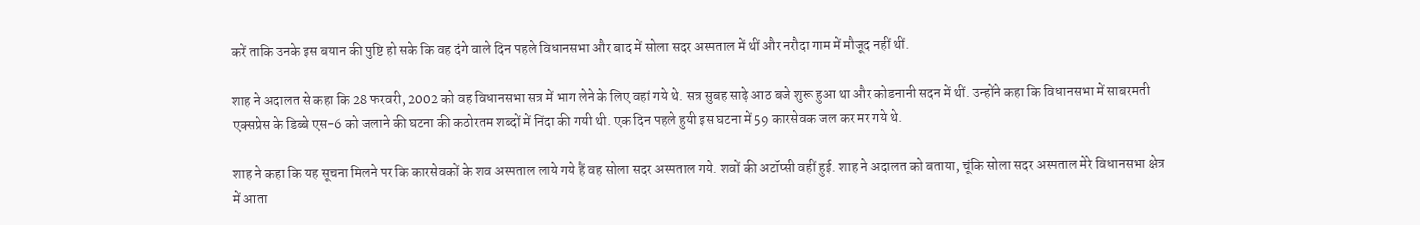करें ताकि उनके इस बयान की पुष्टि हो सके कि वह दंगे वाले दिन पहले विधानसभा और बाद में सोला सदर अस्पताल में थीं और नरौदा गाम में मौजूद नहीं थीं.

शाह ने अदालत से कहा कि 28 फरवरी, 2002 को वह विधानसभा सत्र में भाग लेने के लिए वहां गये थे. सत्र सुबह साढ़े आठ बजे शुरू हुआ था और कोडनानी सदन में थीं. उन्होंने कहा कि विधानसभा में साबरमती एक्सप्रेस के डिब्बे एस-6 को जलाने की घटना की कठोरतम शब्दों में निंदा की गयी थी. एक दिन पहले हुयी इस घटना में 59 कारसेवक जल कर मर गये थे.

शाह ने कहा कि यह सूचना मिलने पर कि कारसेवकों के शव अस्पताल लाये गये हैं वह सोला सदर अस्पताल गये. शवों की अटॉप्सी वहीं हुई. शाह ने अदालत को बताया, चूंकि सोला सदर अस्पताल मेरे विधानसभा क्षेत्र में आता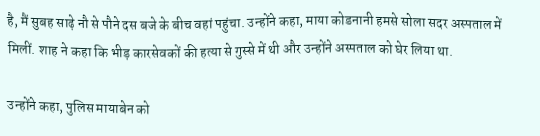है, मैं सुबह साढ़े नौ से पौने दस बजे के बीच वहां पहुंचा. उन्होंने कहा, माया कोडनानी हमसे सोला सदर अस्पताल में मिलीं. शाह ने कहा कि भीड़ कारसेवकों की हत्या से गुस्से में थी और उन्होंने अस्पताल को घेर लिया था.

उन्होंने कहा, पुलिस मायाबेन को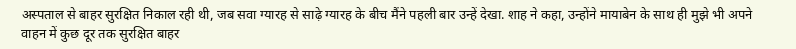अस्पताल से बाहर सुरक्षित निकाल रही थी, जब सवा ग्यारह से साढ़े ग्यारह के बीच मैंने पहली बार उन्हें देखा. शाह ने कहा, उन्होंने मायाबेन के साथ ही मुझे भी अपने वाहन में कुछ दूर तक सुरक्षित बाहर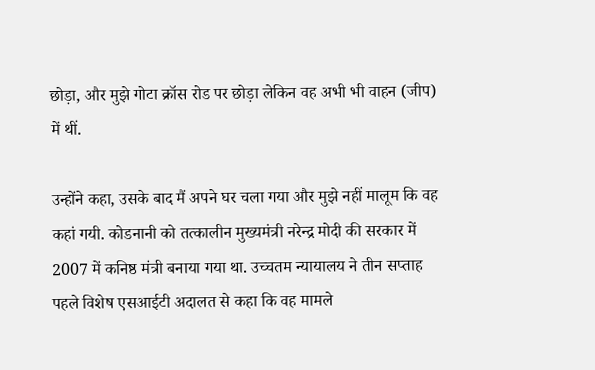छोड़ा, और मुझे गोटा क्रॉस रोड पर छोड़ा लेकिन वह अभी भी वाहन (जीप) में थीं.

उन्होंने कहा, उसके बाद मैं अपने घर चला गया और मुझे नहीं मालूम कि वह कहां गयी. कोडनानी को तत्कालीन मुख्यमंत्री नरेन्द्र मोदी की सरकार में 2007 में कनिष्ठ मंत्री बनाया गया था. उच्चतम न्यायालय ने तीन सप्ताह पहले विशेष एसआईटी अदालत से कहा कि वह मामले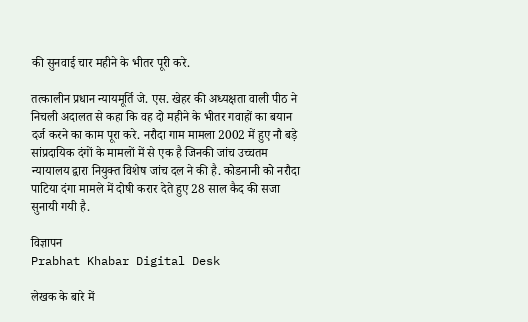की सुनवाई चार महीने के भीतर पूरी करे.

तत्कालीन प्रधान न्यायमूर्ति जे. एस. खेहर की अध्यक्षता वाली पीठ ने निचली अदालत से कहा कि वह दो महीने के भीतर गवाहों का बयान दर्ज करने का काम पूरा करे. नरौदा गाम मामला 2002 में हुए नौ बड़े सांप्रदायिक दंगों के मामलों में से एक है जिनकी जांच उच्चतम न्यायालय द्वारा नियुक्त विशेष जांच दल ने की है. कोडनानी को नरौदा पाटिया दंगा मामले में दोषी करार देते हुए 28 साल कैद की सजा सुनायी गयी है.

विज्ञापन
Prabhat Khabar Digital Desk

लेखक के बारे में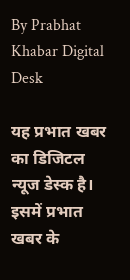By Prabhat Khabar Digital Desk

यह प्रभात खबर का डिजिटल न्यूज डेस्क है। इसमें प्रभात खबर के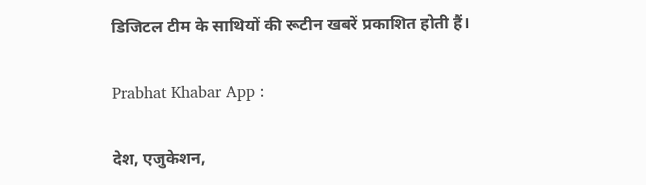डिजिटल टीम के साथियों की रूटीन खबरें प्रकाशित होती हैं।

Prabhat Khabar App :

देश, एजुकेशन,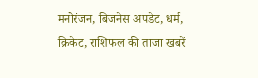मनोरंजन, बिजनेस अपडेट, धर्म, क्रिकेट, राशिफल की ताजा खबरें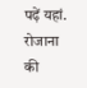पढ़ें यहां. रोजाना की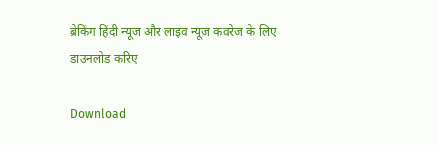ब्रेकिंग हिंदी न्यूज और लाइव न्यूज कवरेज के लिए डाउनलोड करिए

Download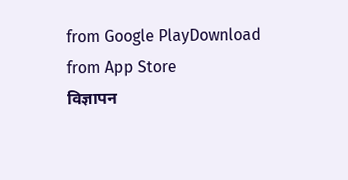from Google PlayDownload from App Store
विज्ञापन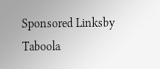Sponsored Linksby Taboola